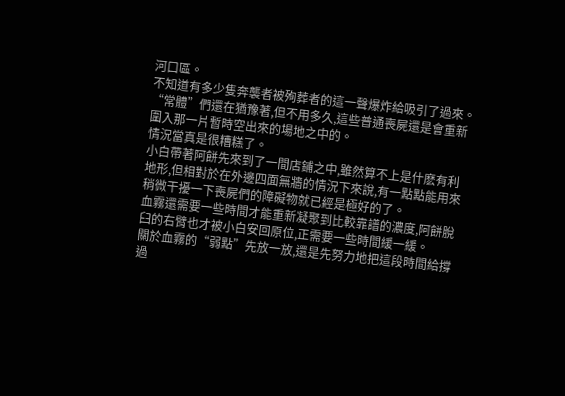河口區。
不知道有多少隻奔襲者被殉葬者的這一聲爆炸給吸引了過來。
“常體”們還在猶豫著,但不用多久,這些普通喪屍還是會重新圍入那一片暫時空出來的場地之中的。
情況當真是很糟糕了。
小白帶著阿餅先來到了一間店鋪之中,雖然算不上是什麽有利地形,但相對於在外邊四面無牆的情況下來說,有一點點能用來稍微干擾一下喪屍們的障礙物就已經是極好的了。
血霧還需要一些時間才能重新凝聚到比較靠譜的濃度,阿餅脫臼的右臂也才被小白安回原位,正需要一些時間緩一緩。
關於血霧的“弱點”先放一放,還是先努力地把這段時間給撐過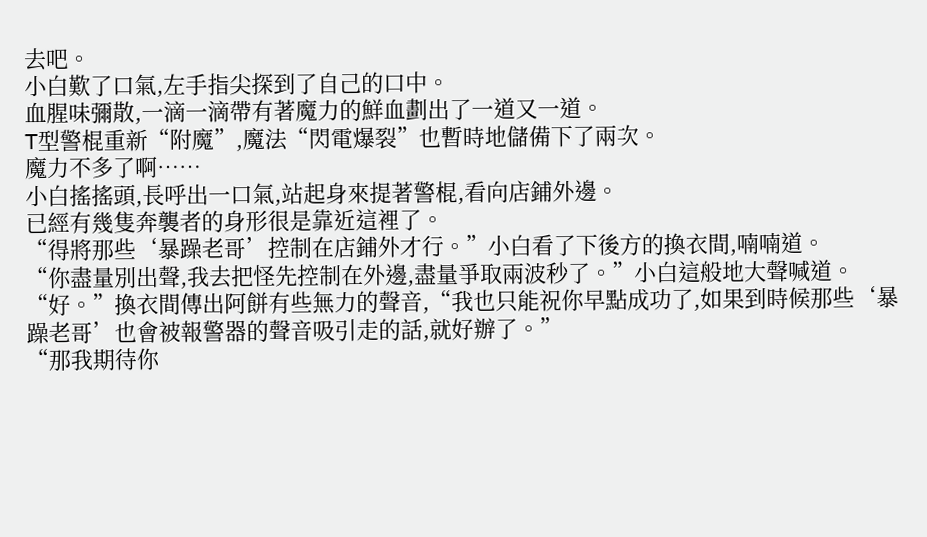去吧。
小白歎了口氣,左手指尖探到了自己的口中。
血腥味彌散,一滴一滴帶有著魔力的鮮血劃出了一道又一道。
T型警棍重新“附魔”,魔法“閃電爆裂”也暫時地儲備下了兩次。
魔力不多了啊……
小白搖搖頭,長呼出一口氣,站起身來提著警棍,看向店鋪外邊。
已經有幾隻奔襲者的身形很是靠近這裡了。
“得將那些‘暴躁老哥’控制在店鋪外才行。”小白看了下後方的換衣間,喃喃道。
“你盡量別出聲,我去把怪先控制在外邊,盡量爭取兩波秒了。”小白這般地大聲喊道。
“好。”換衣間傳出阿餅有些無力的聲音,“我也只能祝你早點成功了,如果到時候那些‘暴躁老哥’也會被報警器的聲音吸引走的話,就好辦了。”
“那我期待你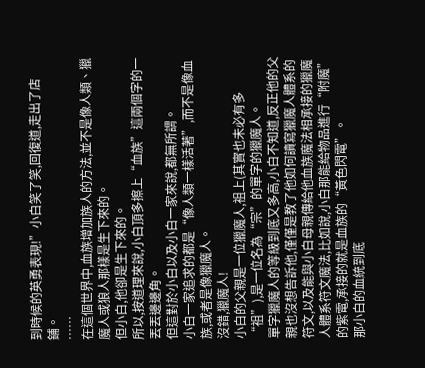到時候的英勇表現!”小白笑了笑,回復道,走出了店鋪。
……
在這個世界中,血族增加族人的方法,並不是像人類、獵魔人或狼人那樣是生下來的。
但小白,他卻是生下來的。
所以,按道理來說,小白頂多擦上“血族”這兩個字的一丟丟邊邊角。
但這對於小白以及小白一家來說,都無所謂。
小白一家追求的都是“像人類一樣活著”,而不是像血族,或者是像獵魔人。
沒錯,獵魔人!
小白的父親是一位獵魔人,祖上(其實也未必有多“祖”),是一位名為“宗”的單字的獵魔人。
單字獵魔人的等級到底又多高,小白不知道,反正他的父親也沒想告訴他,僅僅是教了他如何讀寫獵魔人體系的符文,以及能與小白母親傳給他血族魔法相承接的獵魔人體系符文魔法,比如說,小白那能給物品進行“附魔”的紫電,承接的就是血族的“黃色閃電”。
那小白的血統到底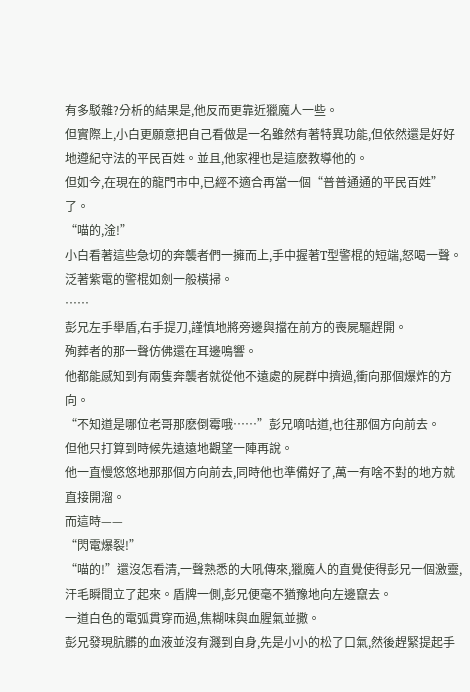有多駁雜?分析的結果是,他反而更靠近獵魔人一些。
但實際上,小白更願意把自己看做是一名雖然有著特異功能,但依然還是好好地遵紀守法的平民百姓。並且,他家裡也是這麽教導他的。
但如今,在現在的龍門市中,已經不適合再當一個“普普通通的平民百姓”了。
“喵的,淦!”
小白看著這些急切的奔襲者們一擁而上,手中握著T型警棍的短端,怒喝一聲。
泛著紫電的警棍如劍一般橫掃。
……
彭兄左手舉盾,右手提刀,謹慎地將旁邊與擋在前方的喪屍驅趕開。
殉葬者的那一聲仿佛還在耳邊鳴響。
他都能感知到有兩隻奔襲者就從他不遠處的屍群中擠過,衝向那個爆炸的方向。
“不知道是哪位老哥那麽倒霉哦……”彭兄嘀咕道,也往那個方向前去。
但他只打算到時候先遠遠地觀望一陣再說。
他一直慢悠悠地那那個方向前去,同時他也準備好了,萬一有啥不對的地方就直接開溜。
而這時——
“閃電爆裂!”
“喵的!”還沒怎看清,一聲熟悉的大吼傳來,獵魔人的直覺使得彭兄一個激靈,汗毛瞬間立了起來。盾牌一側,彭兄便毫不猶豫地向左邊竄去。
一道白色的電弧貫穿而過,焦糊味與血腥氣並撒。
彭兄發現肮髒的血液並沒有濺到自身,先是小小的松了口氣,然後趕緊提起手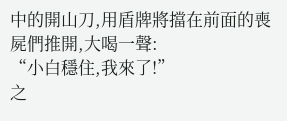中的開山刀,用盾牌將擋在前面的喪屍們推開,大喝一聲:
“小白穩住,我來了!”
之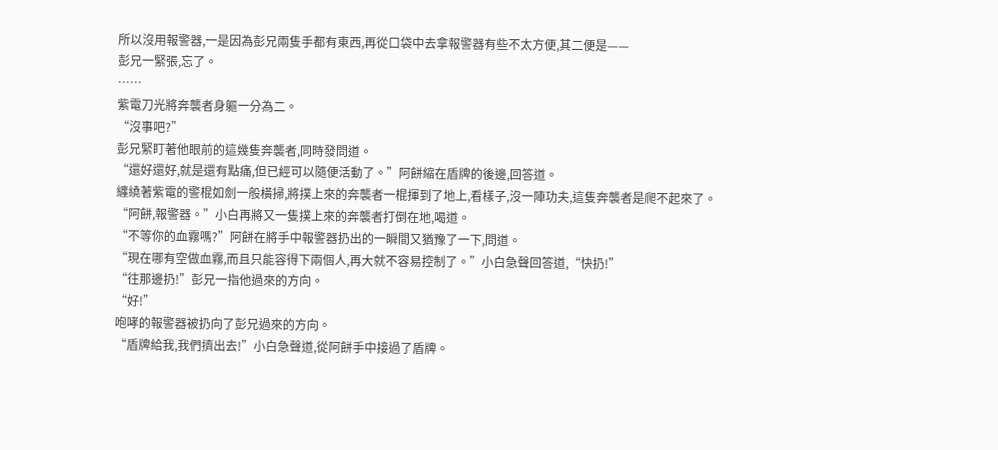所以沒用報警器,一是因為彭兄兩隻手都有東西,再從口袋中去拿報警器有些不太方便,其二便是——
彭兄一緊張,忘了。
……
紫電刀光將奔襲者身軀一分為二。
“沒事吧?”
彭兄緊盯著他眼前的這幾隻奔襲者,同時發問道。
“還好還好,就是還有點痛,但已經可以隨便活動了。”阿餅縮在盾牌的後邊,回答道。
纏繞著紫電的警棍如劍一般橫掃,將撲上來的奔襲者一棍揮到了地上,看樣子,沒一陣功夫,這隻奔襲者是爬不起來了。
“阿餅,報警器。”小白再將又一隻撲上來的奔襲者打倒在地,喝道。
“不等你的血霧嗎?”阿餅在將手中報警器扔出的一瞬間又猶豫了一下,問道。
“現在哪有空做血霧,而且只能容得下兩個人,再大就不容易控制了。”小白急聲回答道,“快扔!”
“往那邊扔!”彭兄一指他過來的方向。
“好!”
咆哮的報警器被扔向了彭兄過來的方向。
“盾牌給我,我們擠出去!”小白急聲道,從阿餅手中接過了盾牌。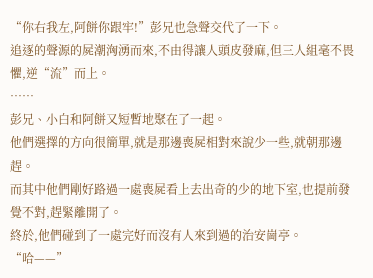“你右我左,阿餅你跟牢!”彭兄也急聲交代了一下。
追逐的聲源的屍潮洶湧而來,不由得讓人頭皮發麻,但三人組毫不畏懼,逆“流”而上。
……
彭兄、小白和阿餅又短暫地聚在了一起。
他們選擇的方向很簡單,就是那邊喪屍相對來說少一些,就朝那邊趕。
而其中他們剛好路過一處喪屍看上去出奇的少的地下室,也提前發覺不對,趕緊離開了。
終於,他們碰到了一處完好而沒有人來到過的治安崗亭。
“哈——”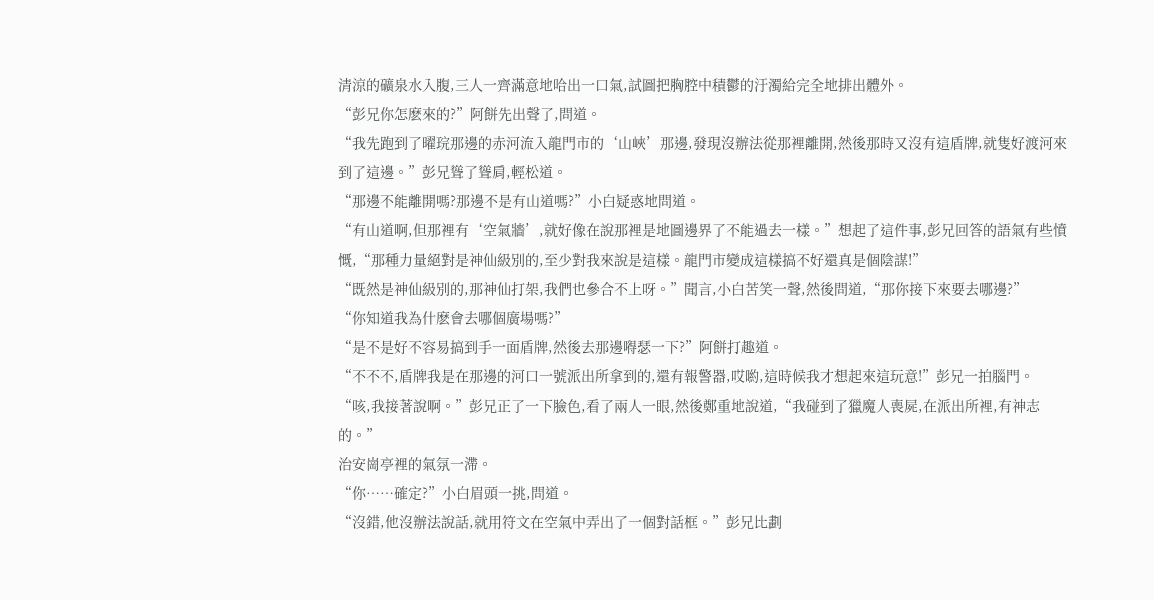清涼的礦泉水入腹,三人一齊滿意地哈出一口氣,試圖把胸腔中積鬱的汙濁給完全地排出體外。
“彭兄你怎麽來的?”阿餅先出聲了,問道。
“我先跑到了曜琓那邊的赤河流入龍門市的‘山峽’那邊,發現沒辦法從那裡離開,然後那時又沒有這盾牌,就隻好渡河來到了這邊。”彭兄聳了聳肩,輕松道。
“那邊不能離開嗎?那邊不是有山道嗎?”小白疑惑地問道。
“有山道啊,但那裡有‘空氣牆’,就好像在說那裡是地圖邊界了不能過去一樣。”想起了這件事,彭兄回答的語氣有些憤慨,“那種力量絕對是神仙級別的,至少對我來說是這樣。龍門市變成這樣搞不好還真是個陰謀!”
“既然是神仙級別的,那神仙打架,我們也參合不上呀。”聞言,小白苦笑一聲,然後問道,“那你接下來要去哪邊?”
“你知道我為什麽會去哪個廣場嗎?”
“是不是好不容易搞到手一面盾牌,然後去那邊嘚瑟一下?”阿餅打趣道。
“不不不,盾牌我是在那邊的河口一號派出所拿到的,還有報警器,哎喲,這時候我才想起來這玩意!”彭兄一拍腦門。
“咳,我接著說啊。”彭兄正了一下臉色,看了兩人一眼,然後鄭重地說道,“我碰到了獵魔人喪屍,在派出所裡,有神志的。”
治安崗亭裡的氣氛一滯。
“你……確定?”小白眉頭一挑,問道。
“沒錯,他沒辦法說話,就用符文在空氣中弄出了一個對話框。”彭兄比劃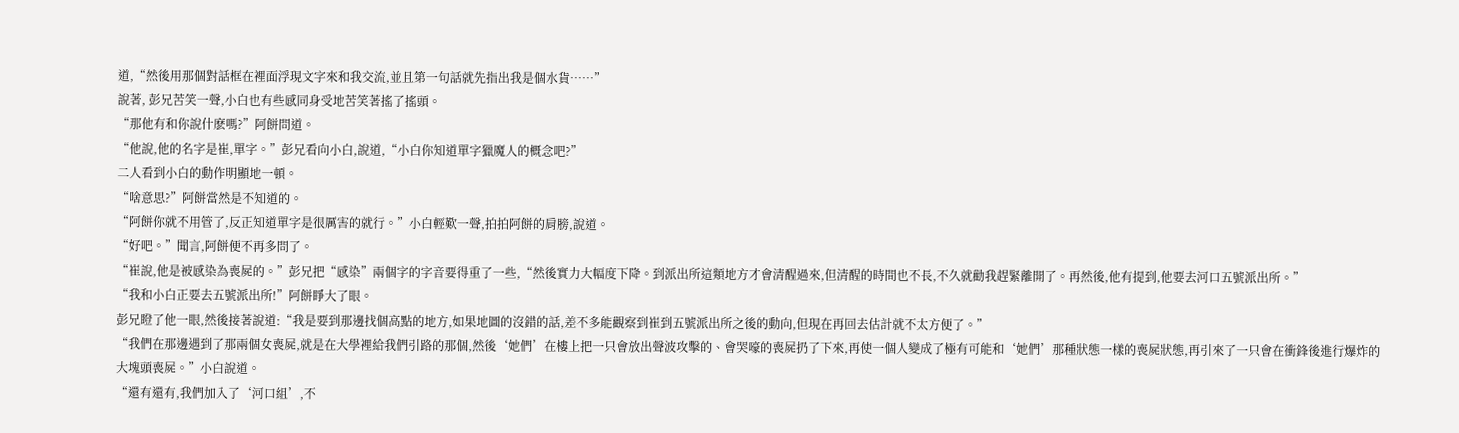道,“然後用那個對話框在裡面浮現文字來和我交流,並且第一句話就先指出我是個水貨……”
說著, 彭兄苦笑一聲,小白也有些感同身受地苦笑著搖了搖頭。
“那他有和你說什麽嗎?”阿餅問道。
“他說,他的名字是崔,單字。”彭兄看向小白,說道,“小白你知道單字獵魔人的概念吧?”
二人看到小白的動作明顯地一頓。
“啥意思?”阿餅當然是不知道的。
“阿餅你就不用管了,反正知道單字是很厲害的就行。”小白輕歎一聲,拍拍阿餅的肩膀,說道。
“好吧。”聞言,阿餅便不再多問了。
“崔說,他是被感染為喪屍的。”彭兄把“感染”兩個字的字音要得重了一些,“然後實力大幅度下降。到派出所這類地方才會清醒過來,但清醒的時間也不長,不久就勸我趕緊離開了。再然後,他有提到,他要去河口五號派出所。”
“我和小白正要去五號派出所!”阿餅睜大了眼。
彭兄瞪了他一眼,然後接著說道:“我是要到那邊找個高點的地方,如果地圖的沒錯的話,差不多能觀察到崔到五號派出所之後的動向,但現在再回去估計就不太方便了。”
“我們在那邊遇到了那兩個女喪屍,就是在大學裡給我們引路的那個,然後‘她們’在樓上把一只會放出聲波攻擊的、會哭嚎的喪屍扔了下來,再使一個人變成了極有可能和‘她們’那種狀態一樣的喪屍狀態,再引來了一只會在衝鋒後進行爆炸的大塊頭喪屍。”小白說道。
“還有還有,我們加入了‘河口組’,不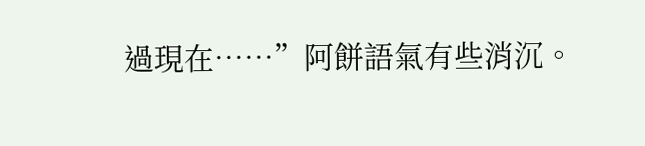過現在……”阿餅語氣有些消沉。